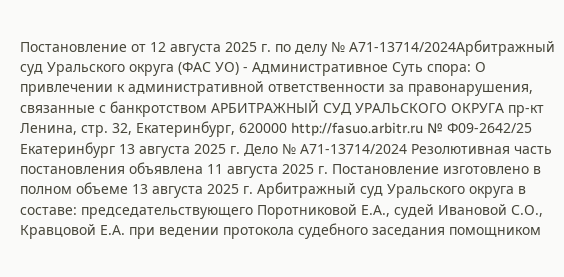Постановление от 12 августа 2025 г. по делу № А71-13714/2024Арбитражный суд Уральского округа (ФАС УО) - Административное Суть спора: О привлечении к административной ответственности за правонарушения, связанные с банкротством АРБИТРАЖНЫЙ СУД УРАЛЬСКОГО ОКРУГА пр-кт Ленина, стр. 32, Екатеринбург, 620000 http://fasuo.arbitr.ru № Ф09-2642/25 Екатеринбург 13 августа 2025 г. Дело № А71-13714/2024 Резолютивная часть постановления объявлена 11 августа 2025 г. Постановление изготовлено в полном объеме 13 августа 2025 г. Арбитражный суд Уральского округа в составе: председательствующего Поротниковой Е.А., судей Ивановой С.О., Кравцовой Е.А. при ведении протокола судебного заседания помощником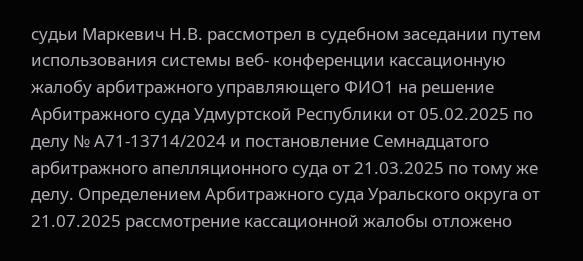судьи Маркевич Н.В. рассмотрел в судебном заседании путем использования системы веб- конференции кассационную жалобу арбитражного управляющего ФИО1 на решение Арбитражного суда Удмуртской Республики от 05.02.2025 по делу № А71-13714/2024 и постановление Семнадцатого арбитражного апелляционного суда от 21.03.2025 по тому же делу. Определением Арбитражного суда Уральского округа от 21.07.2025 рассмотрение кассационной жалобы отложено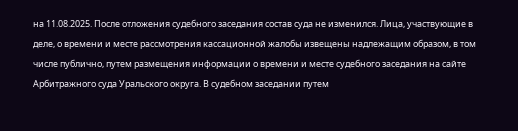на 11.08.2025. После отложения судебного заседания состав суда не изменился. Лица, участвующие в деле, о времени и месте рассмотрения кассационной жалобы извещены надлежащим образом, в том числе публично, путем размещения информации о времени и месте судебного заседания на сайте Арбитражного суда Уральского округа. В судебном заседании путем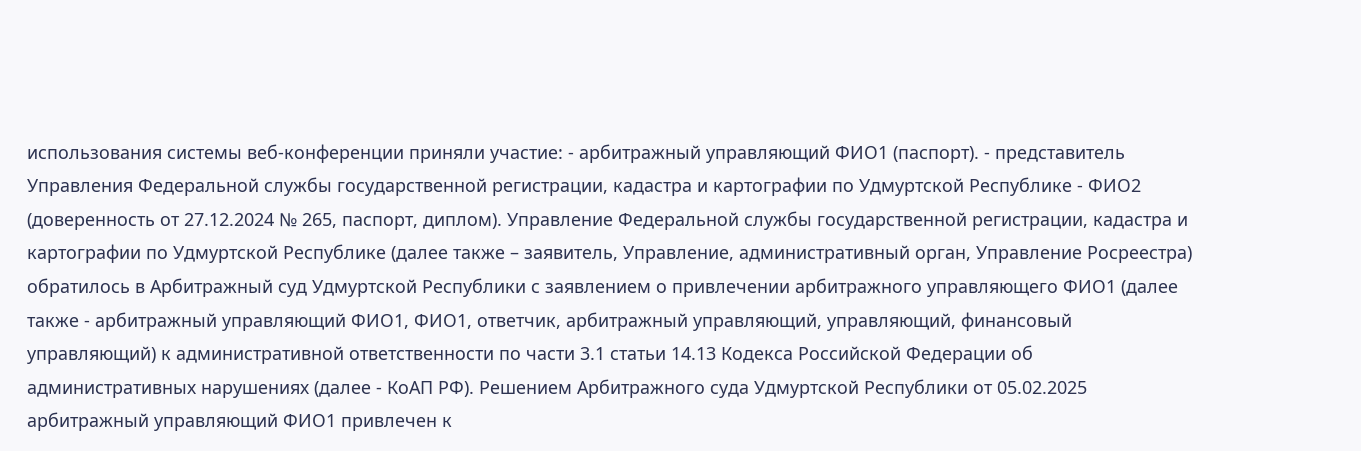использования системы веб-конференции приняли участие: - арбитражный управляющий ФИО1 (паспорт). - представитель Управления Федеральной службы государственной регистрации, кадастра и картографии по Удмуртской Республике - ФИО2 (доверенность от 27.12.2024 № 265, паспорт, диплом). Управление Федеральной службы государственной регистрации, кадастра и картографии по Удмуртской Республике (далее также – заявитель, Управление, административный орган, Управление Росреестра) обратилось в Арбитражный суд Удмуртской Республики с заявлением о привлечении арбитражного управляющего ФИО1 (далее также - арбитражный управляющий ФИО1, ФИО1, ответчик, арбитражный управляющий, управляющий, финансовый управляющий) к административной ответственности по части 3.1 статьи 14.13 Кодекса Российской Федерации об административных нарушениях (далее - КоАП РФ). Решением Арбитражного суда Удмуртской Республики от 05.02.2025 арбитражный управляющий ФИО1 привлечен к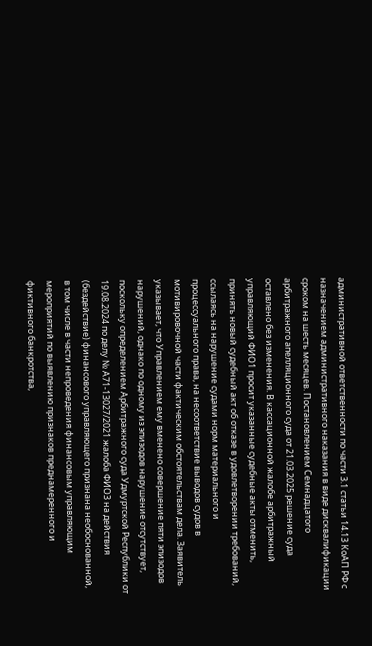административной ответственности по части 3.1 статьи 14.13 КоАП РФ с назначением административного наказания в виде дисквалификации сроком на шесть месяцев. Постановлением Семнадцатого арбитражного апелляционного суда от 21.03.2025 решение суда оставлено без изменения. В кассационной жалобе арбитражный управляющий ФИО1 просит указанные судебные акты отменить, принять новый судебный акт об отказе в удовлетворении требований, ссылаясь на нарушение судами норм материального и процессуального права, на несоответствие выводов судов в мотивировочной части фактическим обстоятельствам дела. Заявитель указывает, что Управлением ему вменено совершение пяти эпизодов нарушений, однако по одному из эпизодов нарушение отсутствует, поскольку определением Арбитражного суда Удмуртской Республики от 19.08.2024 по делу № А71-13027/2021 жалоба ФИО3 на действия (бездействие) финансового управляющего признана необоснованной, в том числе в части непроведения финансовым управляющим мероприятий по выявлению признаков преднамеренного и фиктивного банкротства,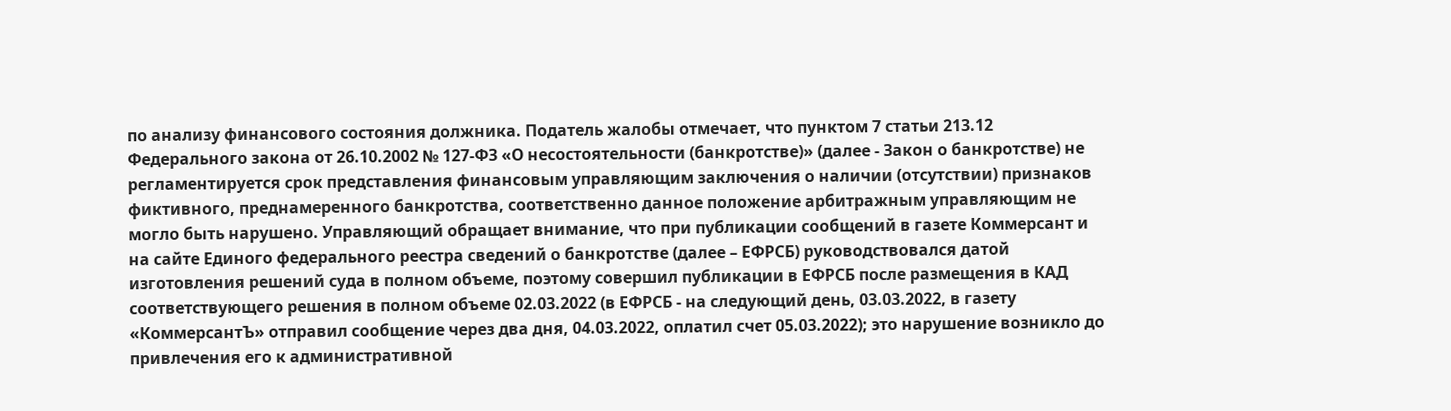по анализу финансового состояния должника. Податель жалобы отмечает, что пунктом 7 статьи 213.12 Федерального закона от 26.10.2002 № 127-ФЗ «О несостоятельности (банкротстве)» (далее - Закон о банкротстве) не регламентируется срок представления финансовым управляющим заключения о наличии (отсутствии) признаков фиктивного, преднамеренного банкротства, соответственно данное положение арбитражным управляющим не могло быть нарушено. Управляющий обращает внимание, что при публикации сообщений в газете Коммерсант и на сайте Единого федерального реестра сведений о банкротстве (далее – ЕФРСБ) руководствовался датой изготовления решений суда в полном объеме, поэтому совершил публикации в ЕФРСБ после размещения в КАД соответствующего решения в полном объеме 02.03.2022 (в ЕФРСБ - на следующий день, 03.03.2022, в газету «КоммерсантЪ» отправил сообщение через два дня, 04.03.2022, оплатил счет 05.03.2022); это нарушение возникло до привлечения его к административной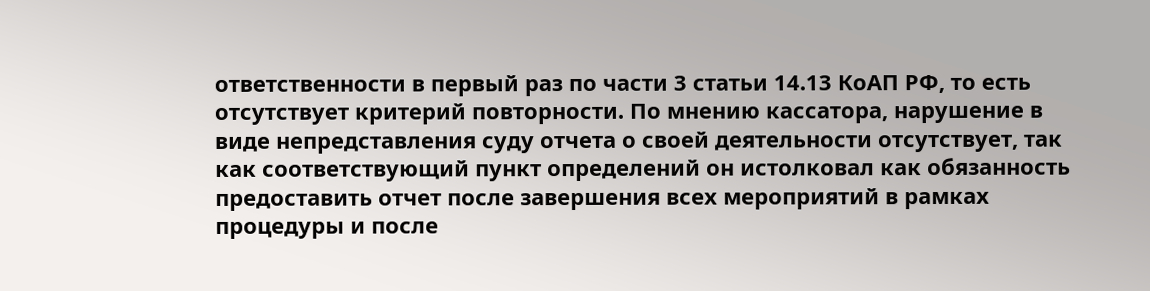ответственности в первый раз по части 3 статьи 14.13 КоАП РФ, то есть отсутствует критерий повторности. По мнению кассатора, нарушение в виде непредставления суду отчета о своей деятельности отсутствует, так как соответствующий пункт определений он истолковал как обязанность предоставить отчет после завершения всех мероприятий в рамках процедуры и после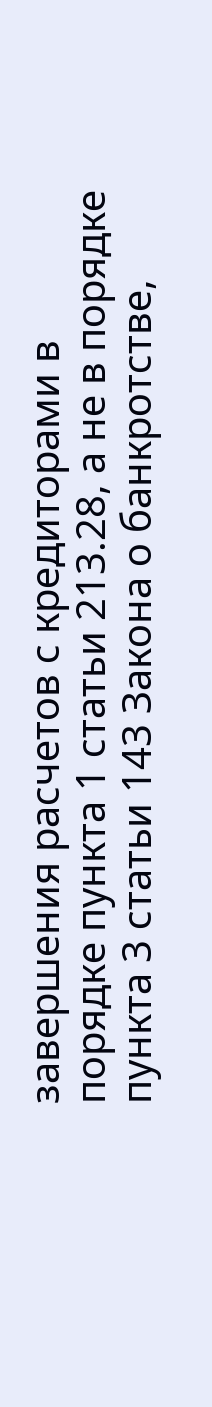завершения расчетов с кредиторами в порядке пункта 1 статьи 213.28, а не в порядке пункта 3 статьи 143 Закона о банкротстве,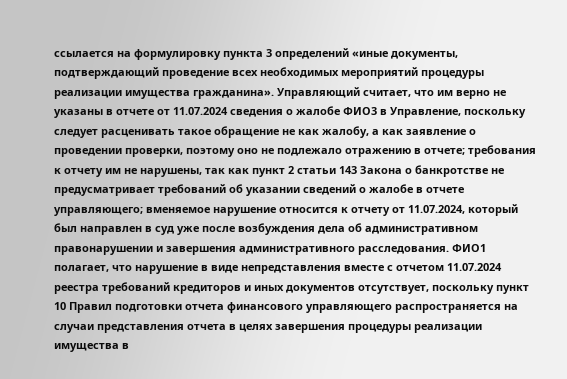ссылается на формулировку пункта 3 определений «иные документы, подтверждающий проведение всех необходимых мероприятий процедуры реализации имущества гражданина». Управляющий считает, что им верно не указаны в отчете от 11.07.2024 сведения о жалобе ФИО3 в Управление, поскольку следует расценивать такое обращение не как жалобу, а как заявление о проведении проверки, поэтому оно не подлежало отражению в отчете; требования к отчету им не нарушены, так как пункт 2 статьи 143 Закона о банкротстве не предусматривает требований об указании сведений о жалобе в отчете управляющего; вменяемое нарушение относится к отчету от 11.07.2024, который был направлен в суд уже после возбуждения дела об административном правонарушении и завершения административного расследования. ФИО1 полагает, что нарушение в виде непредставления вместе с отчетом 11.07.2024 реестра требований кредиторов и иных документов отсутствует, поскольку пункт 10 Правил подготовки отчета финансового управляющего распространяется на случаи представления отчета в целях завершения процедуры реализации имущества в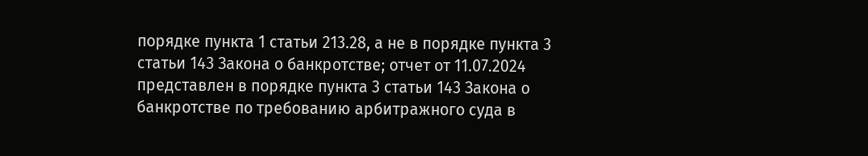порядке пункта 1 статьи 213.28, а не в порядке пункта 3 статьи 143 Закона о банкротстве; отчет от 11.07.2024 представлен в порядке пункта 3 статьи 143 Закона о банкротстве по требованию арбитражного суда в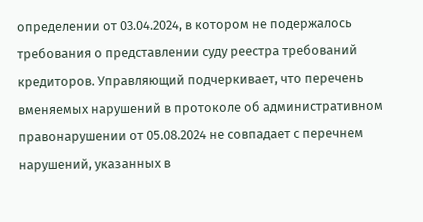определении от 03.04.2024, в котором не подержалось требования о представлении суду реестра требований кредиторов. Управляющий подчеркивает, что перечень вменяемых нарушений в протоколе об административном правонарушении от 05.08.2024 не совпадает с перечнем нарушений, указанных в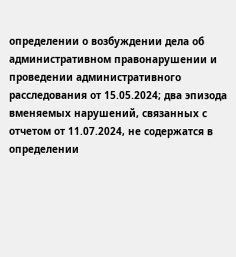определении о возбуждении дела об административном правонарушении и проведении административного расследования от 15.05.2024; два эпизода вменяемых нарушений, связанных с отчетом от 11.07.2024, не содержатся в определении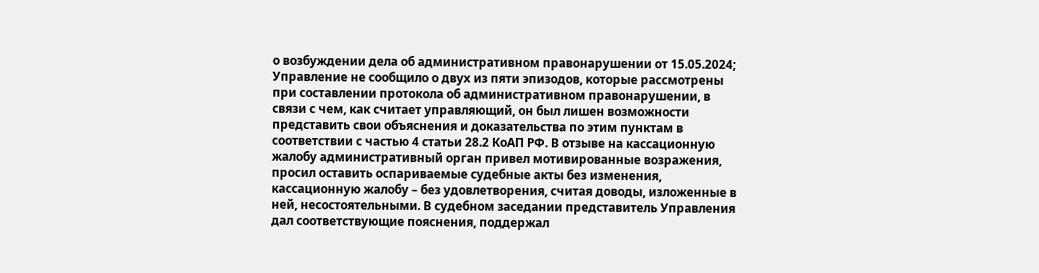о возбуждении дела об административном правонарушении от 15.05.2024; Управление не сообщило о двух из пяти эпизодов, которые рассмотрены при составлении протокола об административном правонарушении, в связи с чем, как считает управляющий, он был лишен возможности представить свои объяснения и доказательства по этим пунктам в соответствии с частью 4 статьи 28.2 КоАП РФ. В отзыве на кассационную жалобу административный орган привел мотивированные возражения, просил оставить оспариваемые судебные акты без изменения, кассационную жалобу – без удовлетворения, считая доводы, изложенные в ней, несостоятельными. В судебном заседании представитель Управления дал соответствующие пояснения, поддержал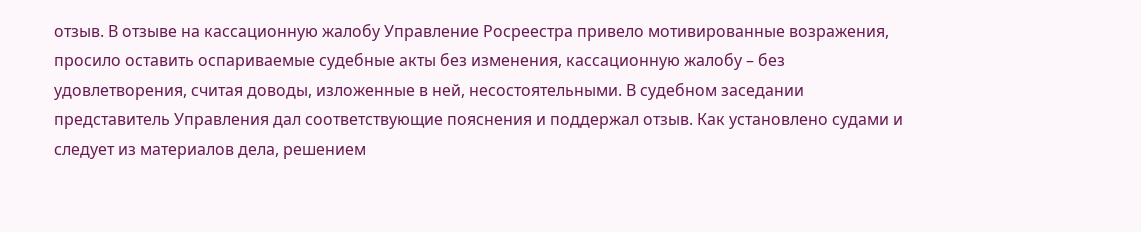отзыв. В отзыве на кассационную жалобу Управление Росреестра привело мотивированные возражения, просило оставить оспариваемые судебные акты без изменения, кассационную жалобу – без удовлетворения, считая доводы, изложенные в ней, несостоятельными. В судебном заседании представитель Управления дал соответствующие пояснения и поддержал отзыв. Как установлено судами и следует из материалов дела, решением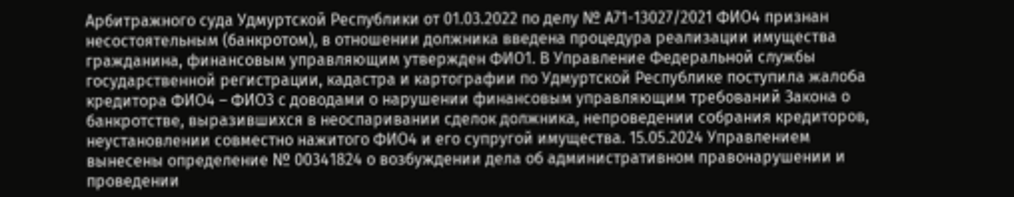Арбитражного суда Удмуртской Республики от 01.03.2022 по делу № А71-13027/2021 ФИО4 признан несостоятельным (банкротом), в отношении должника введена процедура реализации имущества гражданина, финансовым управляющим утвержден ФИО1. В Управление Федеральной службы государственной регистрации, кадастра и картографии по Удмуртской Республике поступила жалоба кредитора ФИО4 – ФИО3 с доводами о нарушении финансовым управляющим требований Закона о банкротстве, выразившихся в неоспаривании сделок должника, непроведении собрания кредиторов, неустановлении совместно нажитого ФИО4 и его супругой имущества. 15.05.2024 Управлением вынесены определение № 00341824 о возбуждении дела об административном правонарушении и проведении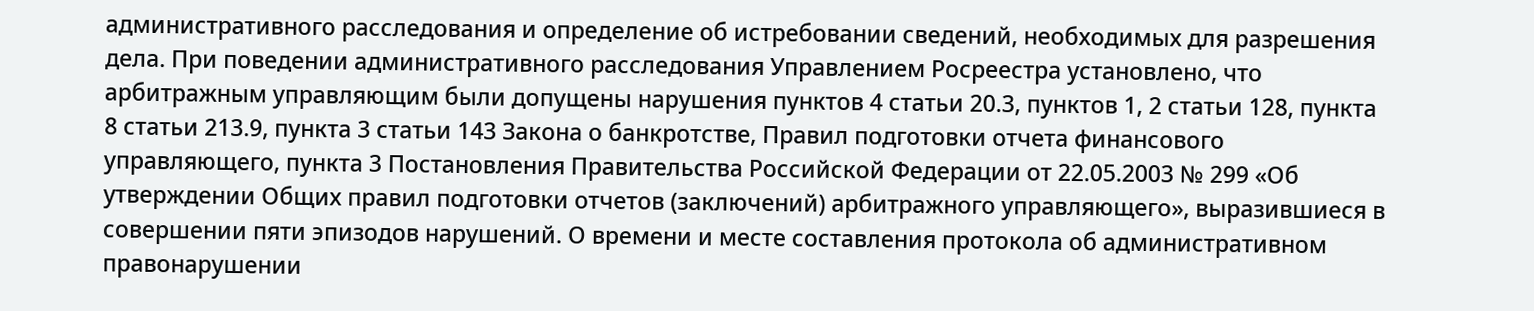административного расследования и определение об истребовании сведений, необходимых для разрешения дела. При поведении административного расследования Управлением Росреестра установлено, что арбитражным управляющим были допущены нарушения пунктов 4 статьи 20.3, пунктов 1, 2 статьи 128, пункта 8 статьи 213.9, пункта 3 статьи 143 Закона о банкротстве, Правил подготовки отчета финансового управляющего, пункта 3 Постановления Правительства Российской Федерации от 22.05.2003 № 299 «Об утверждении Общих правил подготовки отчетов (заключений) арбитражного управляющего», выразившиеся в совершении пяти эпизодов нарушений. О времени и месте составления протокола об административном правонарушении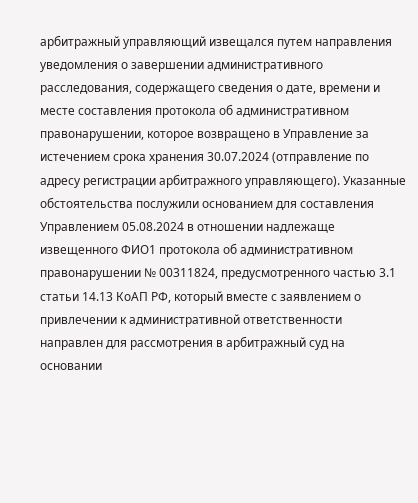арбитражный управляющий извещался путем направления уведомления о завершении административного расследования, содержащего сведения о дате, времени и месте составления протокола об административном правонарушении, которое возвращено в Управление за истечением срока хранения 30.07.2024 (отправление по адресу регистрации арбитражного управляющего). Указанные обстоятельства послужили основанием для составления Управлением 05.08.2024 в отношении надлежаще извещенного ФИО1 протокола об административном правонарушении № 00311824, предусмотренного частью 3.1 статьи 14.13 КоАП РФ, который вместе с заявлением о привлечении к административной ответственности направлен для рассмотрения в арбитражный суд на основании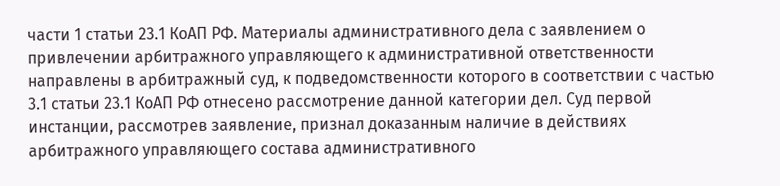части 1 статьи 23.1 КоАП РФ. Материалы административного дела с заявлением о привлечении арбитражного управляющего к административной ответственности направлены в арбитражный суд, к подведомственности которого в соответствии с частью 3.1 статьи 23.1 КоАП РФ отнесено рассмотрение данной категории дел. Суд первой инстанции, рассмотрев заявление, признал доказанным наличие в действиях арбитражного управляющего состава административного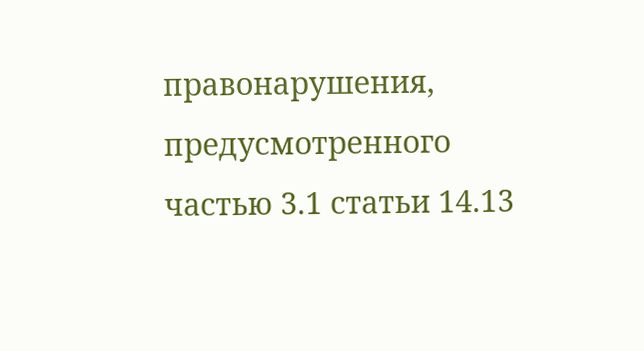правонарушения, предусмотренного частью 3.1 статьи 14.13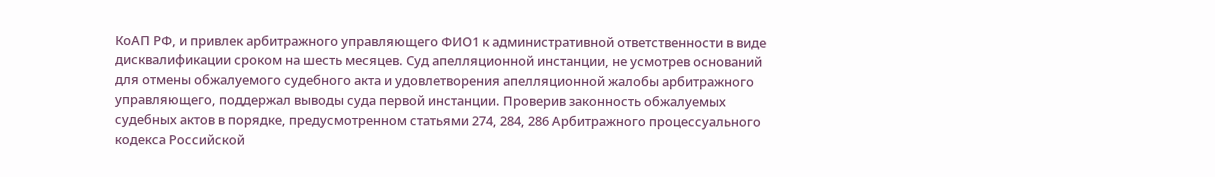КоАП РФ, и привлек арбитражного управляющего ФИО1 к административной ответственности в виде дисквалификации сроком на шесть месяцев. Суд апелляционной инстанции, не усмотрев оснований для отмены обжалуемого судебного акта и удовлетворения апелляционной жалобы арбитражного управляющего, поддержал выводы суда первой инстанции. Проверив законность обжалуемых судебных актов в порядке, предусмотренном статьями 274, 284, 286 Арбитражного процессуального кодекса Российской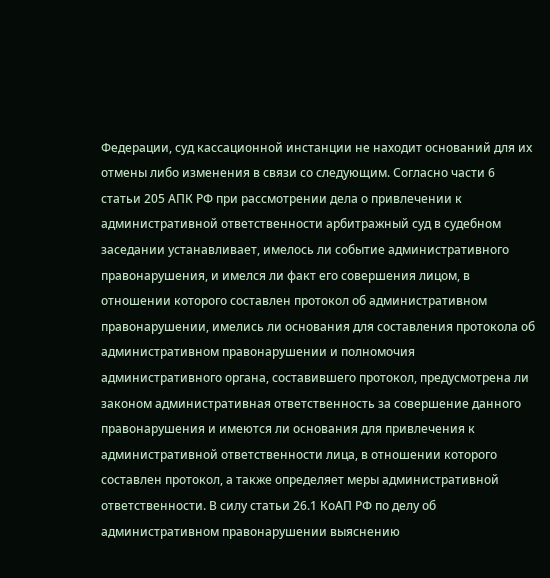Федерации, суд кассационной инстанции не находит оснований для их отмены либо изменения в связи со следующим. Согласно части 6 статьи 205 АПК РФ при рассмотрении дела о привлечении к административной ответственности арбитражный суд в судебном заседании устанавливает, имелось ли событие административного правонарушения, и имелся ли факт его совершения лицом, в отношении которого составлен протокол об административном правонарушении, имелись ли основания для составления протокола об административном правонарушении и полномочия административного органа, составившего протокол, предусмотрена ли законом административная ответственность за совершение данного правонарушения и имеются ли основания для привлечения к административной ответственности лица, в отношении которого составлен протокол, а также определяет меры административной ответственности. В силу статьи 26.1 КоАП РФ по делу об административном правонарушении выяснению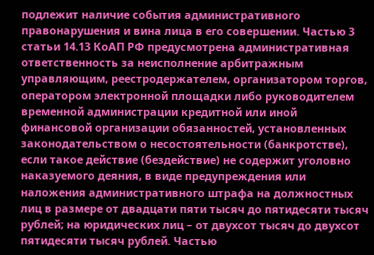подлежит наличие события административного правонарушения и вина лица в его совершении. Частью 3 статьи 14.13 КоАП РФ предусмотрена административная ответственность за неисполнение арбитражным управляющим, реестродержателем, организатором торгов, оператором электронной площадки либо руководителем временной администрации кредитной или иной финансовой организации обязанностей, установленных законодательством о несостоятельности (банкротстве), если такое действие (бездействие) не содержит уголовно наказуемого деяния, в виде предупреждения или наложения административного штрафа на должностных лиц в размере от двадцати пяти тысяч до пятидесяти тысяч рублей; на юридических лиц – от двухсот тысяч до двухсот пятидесяти тысяч рублей. Частью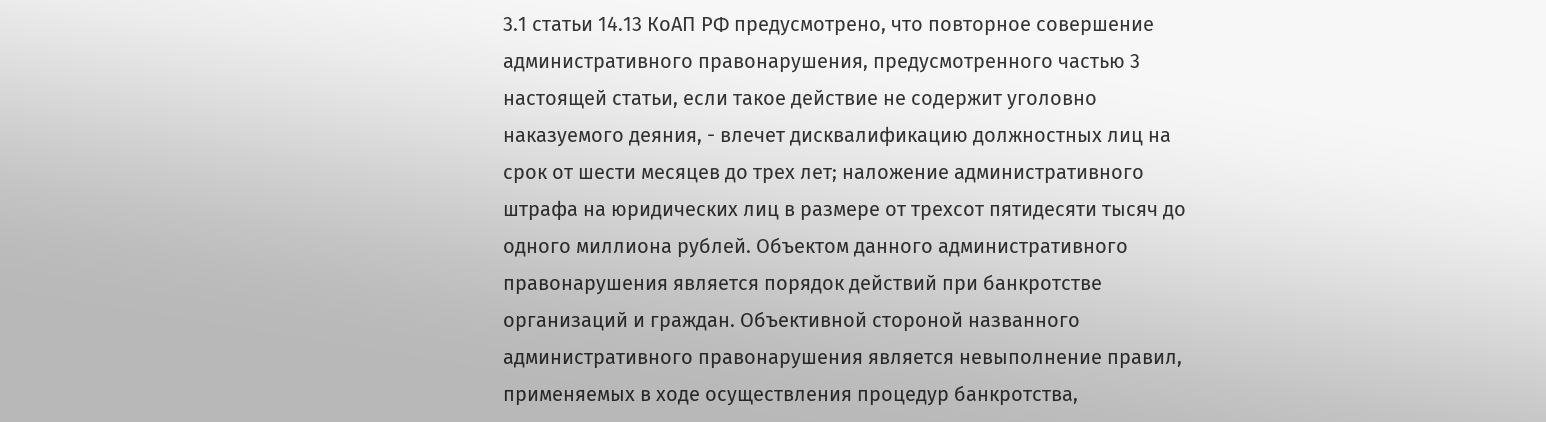3.1 статьи 14.13 КоАП РФ предусмотрено, что повторное совершение административного правонарушения, предусмотренного частью 3 настоящей статьи, если такое действие не содержит уголовно наказуемого деяния, - влечет дисквалификацию должностных лиц на срок от шести месяцев до трех лет; наложение административного штрафа на юридических лиц в размере от трехсот пятидесяти тысяч до одного миллиона рублей. Объектом данного административного правонарушения является порядок действий при банкротстве организаций и граждан. Объективной стороной названного административного правонарушения является невыполнение правил, применяемых в ходе осуществления процедур банкротства,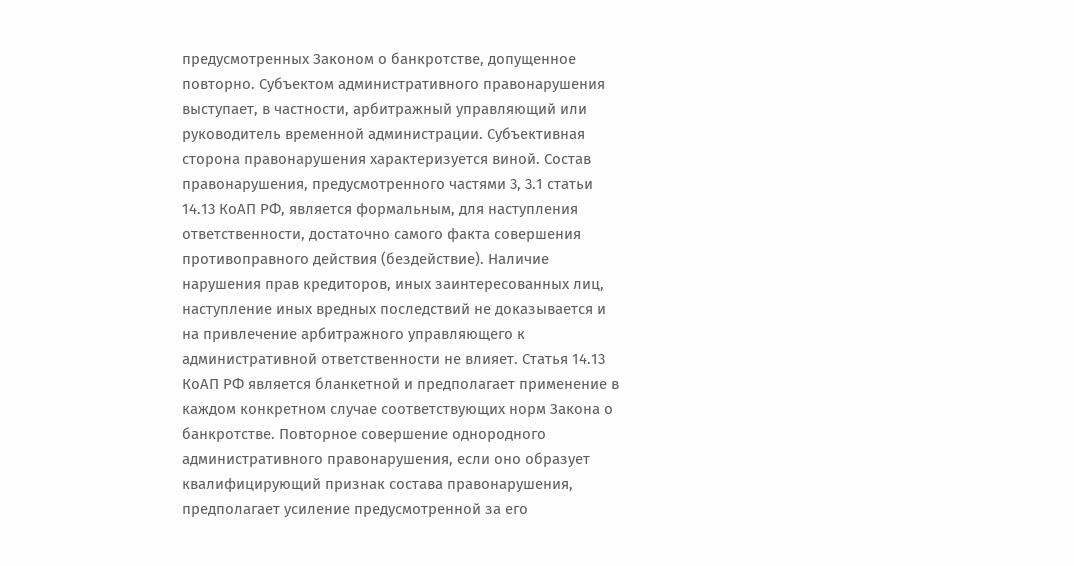предусмотренных Законом о банкротстве, допущенное повторно. Субъектом административного правонарушения выступает, в частности, арбитражный управляющий или руководитель временной администрации. Субъективная сторона правонарушения характеризуется виной. Состав правонарушения, предусмотренного частями 3, 3.1 статьи 14.13 КоАП РФ, является формальным, для наступления ответственности, достаточно самого факта совершения противоправного действия (бездействие). Наличие нарушения прав кредиторов, иных заинтересованных лиц, наступление иных вредных последствий не доказывается и на привлечение арбитражного управляющего к административной ответственности не влияет. Статья 14.13 КоАП РФ является бланкетной и предполагает применение в каждом конкретном случае соответствующих норм Закона о банкротстве. Повторное совершение однородного административного правонарушения, если оно образует квалифицирующий признак состава правонарушения, предполагает усиление предусмотренной за его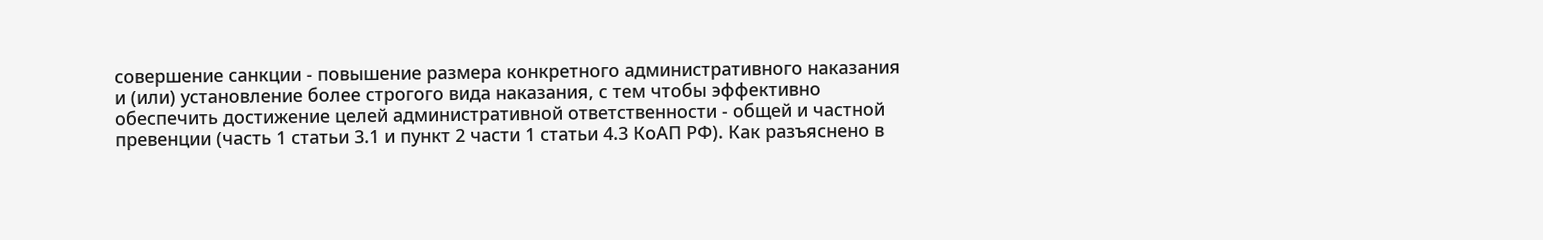совершение санкции - повышение размера конкретного административного наказания и (или) установление более строгого вида наказания, с тем чтобы эффективно обеспечить достижение целей административной ответственности - общей и частной превенции (часть 1 статьи 3.1 и пункт 2 части 1 статьи 4.3 КоАП РФ). Как разъяснено в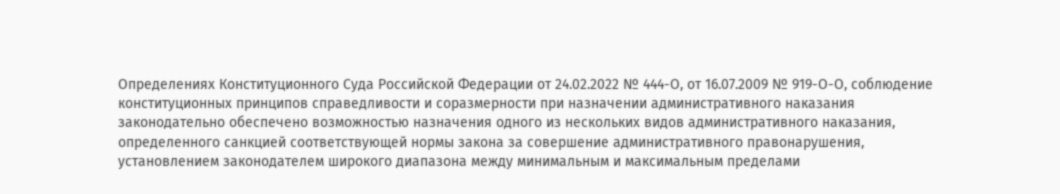Определениях Конституционного Суда Российской Федерации от 24.02.2022 № 444-О, от 16.07.2009 № 919-О-О, соблюдение конституционных принципов справедливости и соразмерности при назначении административного наказания законодательно обеспечено возможностью назначения одного из нескольких видов административного наказания, определенного санкцией соответствующей нормы закона за совершение административного правонарушения, установлением законодателем широкого диапазона между минимальным и максимальным пределами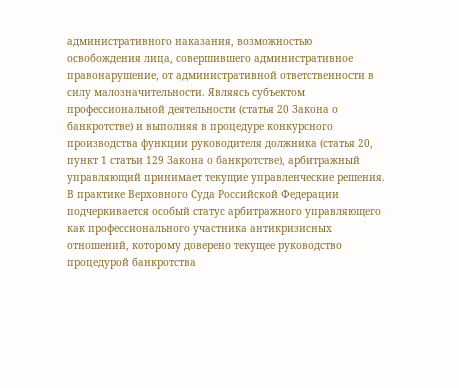административного наказания, возможностью освобождения лица, совершившего административное правонарушение, от административной ответственности в силу малозначительности. Являясь субъектом профессиональной деятельности (статья 20 Закона о банкротстве) и выполняя в процедуре конкурсного производства функции руководителя должника (статья 20, пункт 1 статьи 129 Закона о банкротстве), арбитражный управляющий принимает текущие управленческие решения. В практике Верховного Суда Российской Федерации подчеркивается особый статус арбитражного управляющего как профессионального участника антикризисных отношений, которому доверено текущее руководство процедурой банкротства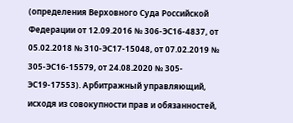(определения Верховного Суда Российской Федерации от 12.09.2016 № 306-ЭС16-4837, от 05.02.2018 № 310-ЭС17-15048, от 07.02.2019 № 305-ЭС16-15579, от 24.08.2020 № 305-ЭС19-17553). Арбитражный управляющий, исходя из совокупности прав и обязанностей,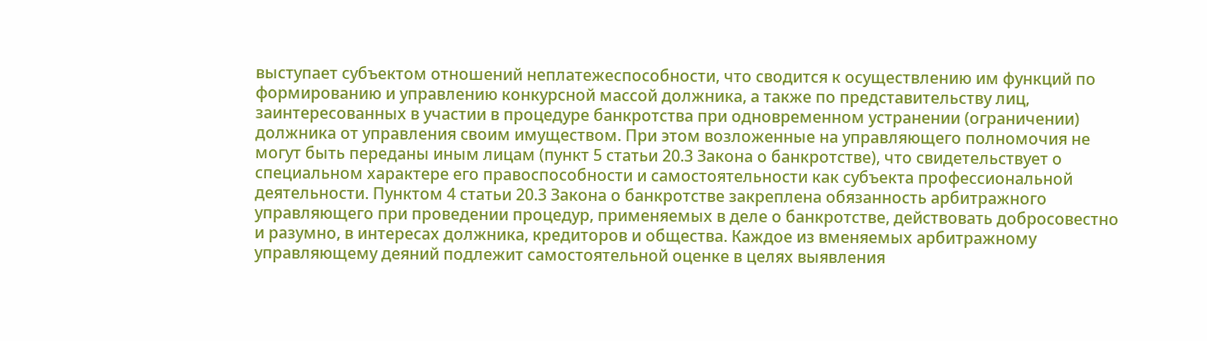выступает субъектом отношений неплатежеспособности, что сводится к осуществлению им функций по формированию и управлению конкурсной массой должника, а также по представительству лиц, заинтересованных в участии в процедуре банкротства при одновременном устранении (ограничении) должника от управления своим имуществом. При этом возложенные на управляющего полномочия не могут быть переданы иным лицам (пункт 5 статьи 20.3 Закона о банкротстве), что свидетельствует о специальном характере его правоспособности и самостоятельности как субъекта профессиональной деятельности. Пунктом 4 статьи 20.3 Закона о банкротстве закреплена обязанность арбитражного управляющего при проведении процедур, применяемых в деле о банкротстве, действовать добросовестно и разумно, в интересах должника, кредиторов и общества. Каждое из вменяемых арбитражному управляющему деяний подлежит самостоятельной оценке в целях выявления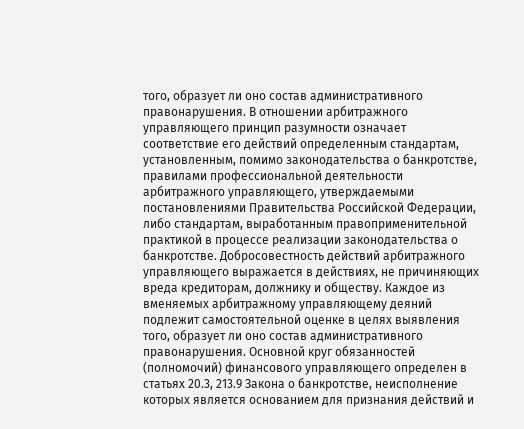того, образует ли оно состав административного правонарушения. В отношении арбитражного управляющего принцип разумности означает соответствие его действий определенным стандартам, установленным, помимо законодательства о банкротстве, правилами профессиональной деятельности арбитражного управляющего, утверждаемыми постановлениями Правительства Российской Федерации, либо стандартам, выработанным правоприменительной практикой в процессе реализации законодательства о банкротстве. Добросовестность действий арбитражного управляющего выражается в действиях, не причиняющих вреда кредиторам, должнику и обществу. Каждое из вменяемых арбитражному управляющему деяний подлежит самостоятельной оценке в целях выявления того, образует ли оно состав административного правонарушения. Основной круг обязанностей (полномочий) финансового управляющего определен в статьях 20.3, 213.9 Закона о банкротстве, неисполнение которых является основанием для признания действий и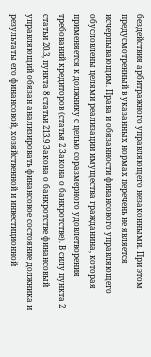бездействия арбитражного управляющего незаконными. При этом предусмотренный в указанных нормах перечень не является исчерпывающим. Права и обязанности финансового управляющего обусловлены целями реализации имущества гражданина, которая применяется к должнику с целью соразмерного удовлетворения требований кредиторов (статья 2 Закона о банкротстве). В силу пункта 2 статьи 20.3, пункта 8 статьи 213.9 Закона о банкротстве финансовый управляющий обязан анализировать финансовое состояние должника и результаты его финансовой, хозяйственной и инвестиционной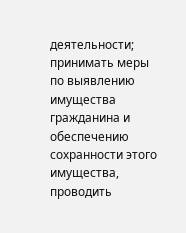деятельности; принимать меры по выявлению имущества гражданина и обеспечению сохранности этого имущества, проводить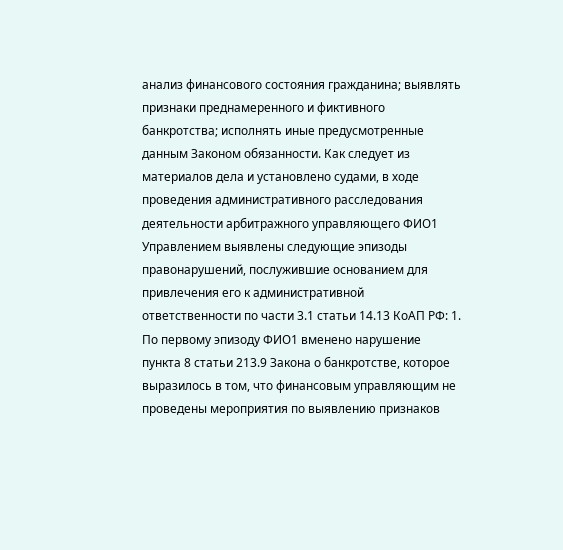анализ финансового состояния гражданина; выявлять признаки преднамеренного и фиктивного банкротства; исполнять иные предусмотренные данным Законом обязанности. Как следует из материалов дела и установлено судами, в ходе проведения административного расследования деятельности арбитражного управляющего ФИО1 Управлением выявлены следующие эпизоды правонарушений, послужившие основанием для привлечения его к административной ответственности по части 3.1 статьи 14.13 КоАП РФ: 1. По первому эпизоду ФИО1 вменено нарушение пункта 8 статьи 213.9 Закона о банкротстве, которое выразилось в том, что финансовым управляющим не проведены мероприятия по выявлению признаков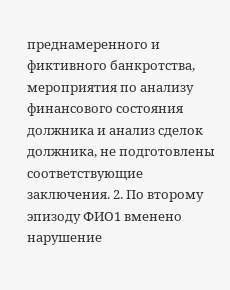преднамеренного и фиктивного банкротства, мероприятия по анализу финансового состояния должника и анализ сделок должника, не подготовлены соответствующие заключения. 2. По второму эпизоду ФИО1 вменено нарушение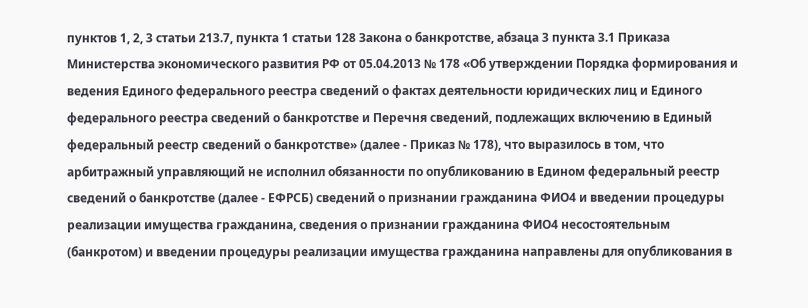пунктов 1, 2, 3 статьи 213.7, пункта 1 статьи 128 Закона о банкротстве, абзаца 3 пункта 3.1 Приказа Министерства экономического развития РФ от 05.04.2013 № 178 «Об утверждении Порядка формирования и ведения Единого федерального реестра сведений о фактах деятельности юридических лиц и Единого федерального реестра сведений о банкротстве и Перечня сведений, подлежащих включению в Единый федеральный реестр сведений о банкротстве» (далее - Приказ № 178), что выразилось в том, что арбитражный управляющий не исполнил обязанности по опубликованию в Едином федеральный реестр сведений о банкротстве (далее - ЕФРСБ) сведений о признании гражданина ФИО4 и введении процедуры реализации имущества гражданина, сведения о признании гражданина ФИО4 несостоятельным (банкротом) и введении процедуры реализации имущества гражданина направлены для опубликования в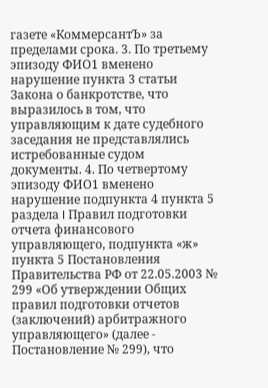газете «КоммерсантЪ» за пределами срока. 3. По третьему эпизоду ФИО1 вменено нарушение пункта 3 статьи Закона о банкротстве, что выразилось в том, что управляющим к дате судебного заседания не представлялись истребованные судом документы. 4. По четвертому эпизоду ФИО1 вменено нарушение подпункта 4 пункта 5 раздела I Правил подготовки отчета финансового управляющего, подпункта «ж» пункта 5 Постановления Правительства РФ от 22.05.2003 № 299 «Об утверждении Общих правил подготовки отчетов (заключений) арбитражного управляющего» (далее - Постановление № 299), что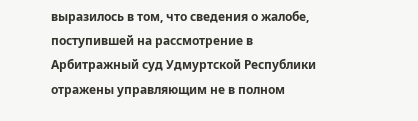выразилось в том, что сведения о жалобе, поступившей на рассмотрение в Арбитражный суд Удмуртской Республики отражены управляющим не в полном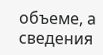объеме, а сведения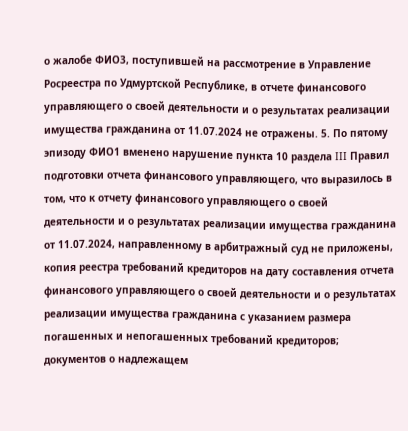о жалобе ФИО3, поступившей на рассмотрение в Управление Росреестра по Удмуртской Республике, в отчете финансового управляющего о своей деятельности и о результатах реализации имущества гражданина от 11.07.2024 не отражены. 5. По пятому эпизоду ФИО1 вменено нарушение пункта 10 раздела III Правил подготовки отчета финансового управляющего, что выразилось в том, что к отчету финансового управляющего о своей деятельности и о результатах реализации имущества гражданина от 11.07.2024, направленному в арбитражный суд не приложены, копия реестра требований кредиторов на дату составления отчета финансового управляющего о своей деятельности и о результатах реализации имущества гражданина с указанием размера погашенных и непогашенных требований кредиторов; документов о надлежащем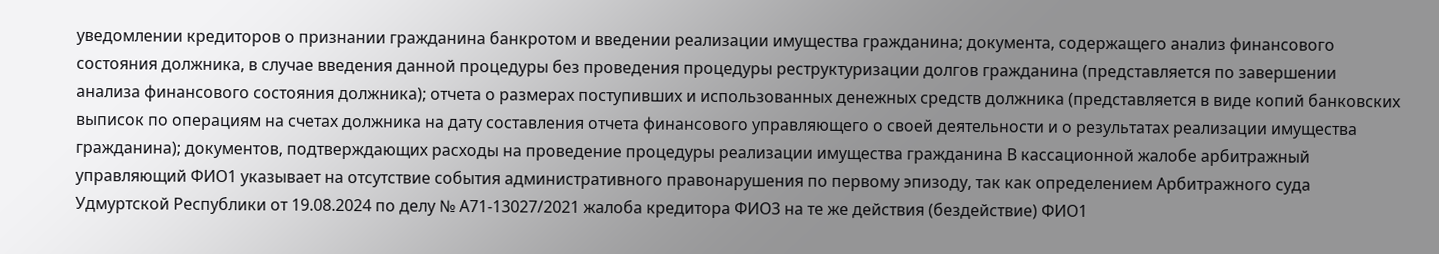уведомлении кредиторов о признании гражданина банкротом и введении реализации имущества гражданина; документа, содержащего анализ финансового состояния должника, в случае введения данной процедуры без проведения процедуры реструктуризации долгов гражданина (представляется по завершении анализа финансового состояния должника); отчета о размерах поступивших и использованных денежных средств должника (представляется в виде копий банковских выписок по операциям на счетах должника на дату составления отчета финансового управляющего о своей деятельности и о результатах реализации имущества гражданина); документов, подтверждающих расходы на проведение процедуры реализации имущества гражданина В кассационной жалобе арбитражный управляющий ФИО1 указывает на отсутствие события административного правонарушения по первому эпизоду, так как определением Арбитражного суда Удмуртской Республики от 19.08.2024 по делу № А71-13027/2021 жалоба кредитора ФИО3 на те же действия (бездействие) ФИО1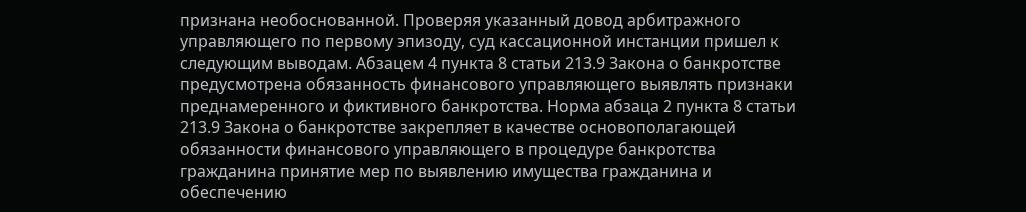признана необоснованной. Проверяя указанный довод арбитражного управляющего по первому эпизоду, суд кассационной инстанции пришел к следующим выводам. Абзацем 4 пункта 8 статьи 213.9 Закона о банкротстве предусмотрена обязанность финансового управляющего выявлять признаки преднамеренного и фиктивного банкротства. Норма абзаца 2 пункта 8 статьи 213.9 Закона о банкротстве закрепляет в качестве основополагающей обязанности финансового управляющего в процедуре банкротства гражданина принятие мер по выявлению имущества гражданина и обеспечению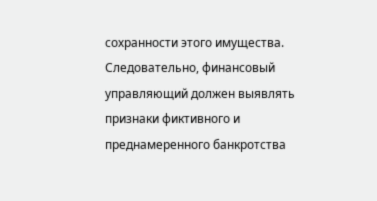сохранности этого имущества. Следовательно, финансовый управляющий должен выявлять признаки фиктивного и преднамеренного банкротства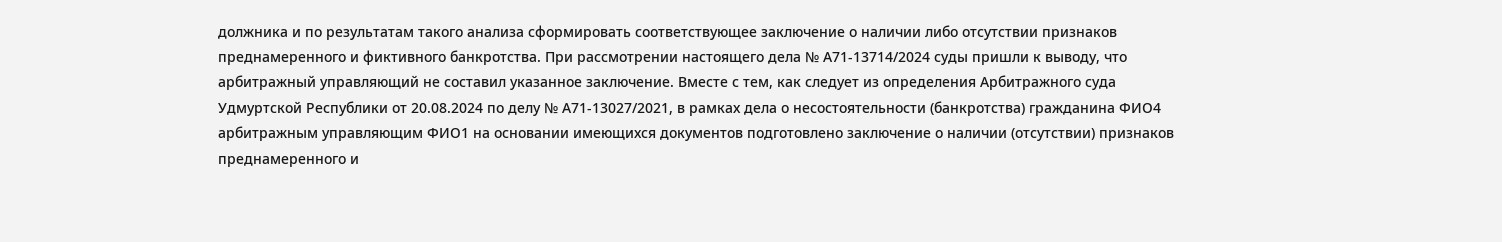должника и по результатам такого анализа сформировать соответствующее заключение о наличии либо отсутствии признаков преднамеренного и фиктивного банкротства. При рассмотрении настоящего дела № А71-13714/2024 суды пришли к выводу, что арбитражный управляющий не составил указанное заключение. Вместе с тем, как следует из определения Арбитражного суда Удмуртской Республики от 20.08.2024 по делу № А71-13027/2021, в рамках дела о несостоятельности (банкротства) гражданина ФИО4 арбитражным управляющим ФИО1 на основании имеющихся документов подготовлено заключение о наличии (отсутствии) признаков преднамеренного и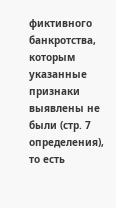фиктивного банкротства, которым указанные признаки выявлены не были (стр. 7 определения), то есть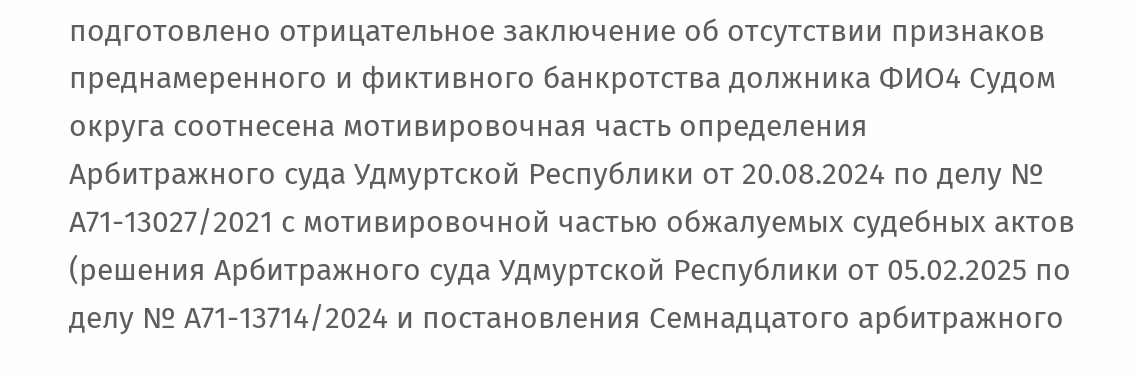подготовлено отрицательное заключение об отсутствии признаков преднамеренного и фиктивного банкротства должника ФИО4 Судом округа соотнесена мотивировочная часть определения Арбитражного суда Удмуртской Республики от 20.08.2024 по делу № А71-13027/2021 с мотивировочной частью обжалуемых судебных актов (решения Арбитражного суда Удмуртской Республики от 05.02.2025 по делу № А71-13714/2024 и постановления Семнадцатого арбитражного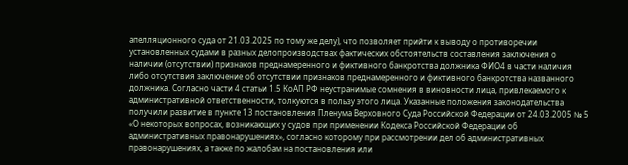апелляционного суда от 21.03.2025 по тому же делу), что позволяет прийти к выводу о противоречии установленных судами в разных делопроизводствах фактических обстоятельств составления заключения о наличии (отсутствии) признаков преднамеренного и фиктивного банкротства должника ФИО4 в части наличия либо отсутствия заключение об отсутствии признаков преднамеренного и фиктивного банкротства названного должника. Согласно части 4 статьи 1.5 КоАП РФ неустранимые сомнения в виновности лица, привлекаемого к административной ответственности, толкуются в пользу этого лица. Указанные положения законодательства получили развитие в пункте 13 постановления Пленума Верховного Суда Российской Федерации от 24.03.2005 № 5 «О некоторых вопросах, возникающих у судов при применении Кодекса Российской Федерации об административных правонарушениях», согласно которому при рассмотрении дел об административных правонарушениях, а также по жалобам на постановления или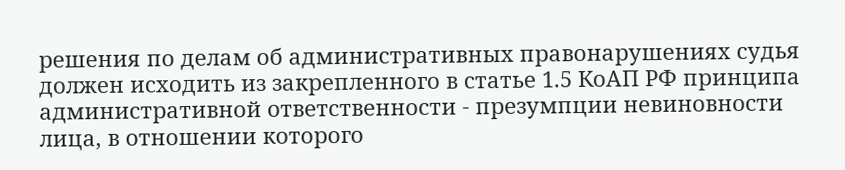решения по делам об административных правонарушениях судья должен исходить из закрепленного в статье 1.5 КоАП РФ принципа административной ответственности - презумпции невиновности лица, в отношении которого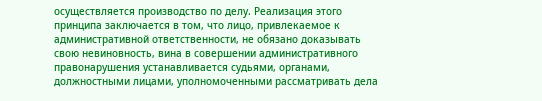осуществляется производство по делу. Реализация этого принципа заключается в том, что лицо, привлекаемое к административной ответственности, не обязано доказывать свою невиновность, вина в совершении административного правонарушения устанавливается судьями, органами, должностными лицами, уполномоченными рассматривать дела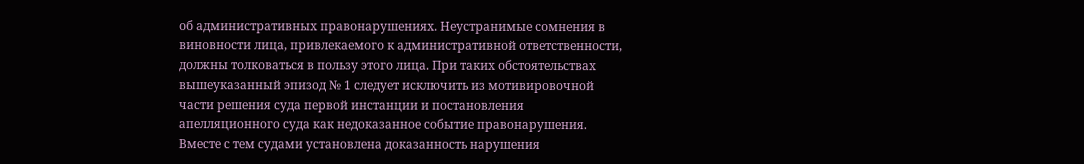об административных правонарушениях. Неустранимые сомнения в виновности лица, привлекаемого к административной ответственности, должны толковаться в пользу этого лица. При таких обстоятельствах вышеуказанный эпизод № 1 следует исключить из мотивировочной части решения суда первой инстанции и постановления апелляционного суда как недоказанное событие правонарушения. Вместе с тем судами установлена доказанность нарушения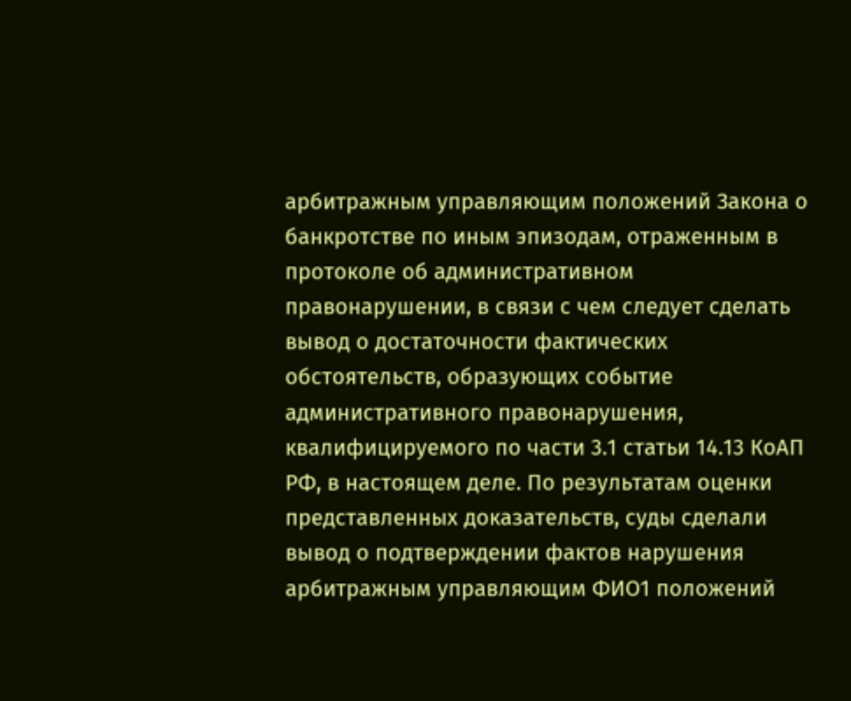арбитражным управляющим положений Закона о банкротстве по иным эпизодам, отраженным в протоколе об административном правонарушении, в связи с чем следует сделать вывод о достаточности фактических обстоятельств, образующих событие административного правонарушения, квалифицируемого по части 3.1 статьи 14.13 КоАП РФ, в настоящем деле. По результатам оценки представленных доказательств, суды сделали вывод о подтверждении фактов нарушения арбитражным управляющим ФИО1 положений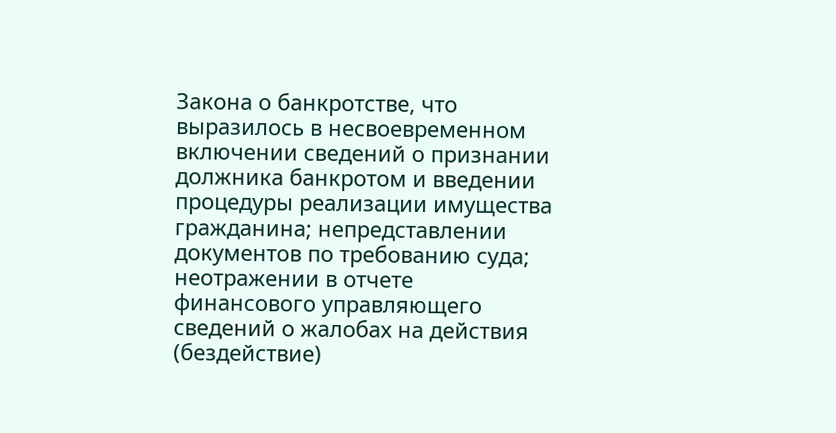Закона о банкротстве, что выразилось в несвоевременном включении сведений о признании должника банкротом и введении процедуры реализации имущества гражданина; непредставлении документов по требованию суда; неотражении в отчете финансового управляющего сведений о жалобах на действия (бездействие)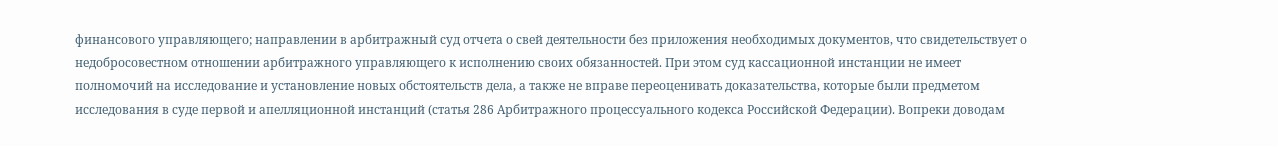финансового управляющего; направлении в арбитражный суд отчета о свей деятельности без приложения необходимых документов, что свидетельствует о недобросовестном отношении арбитражного управляющего к исполнению своих обязанностей. При этом суд кассационной инстанции не имеет полномочий на исследование и установление новых обстоятельств дела, а также не вправе переоценивать доказательства, которые были предметом исследования в суде первой и апелляционной инстанций (статья 286 Арбитражного процессуального кодекса Российской Федерации). Вопреки доводам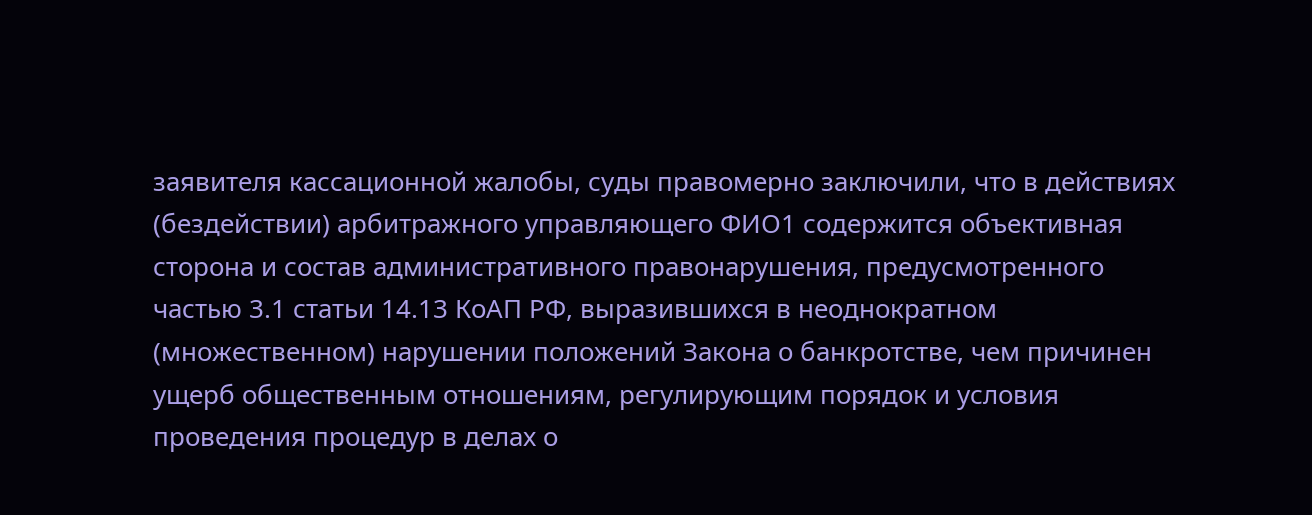заявителя кассационной жалобы, суды правомерно заключили, что в действиях (бездействии) арбитражного управляющего ФИО1 содержится объективная сторона и состав административного правонарушения, предусмотренного частью 3.1 статьи 14.13 КоАП РФ, выразившихся в неоднократном (множественном) нарушении положений Закона о банкротстве, чем причинен ущерб общественным отношениям, регулирующим порядок и условия проведения процедур в делах о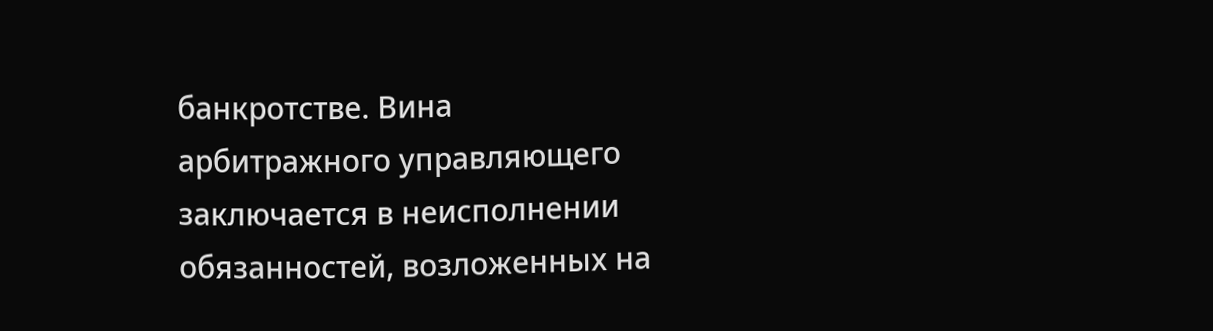банкротстве. Вина арбитражного управляющего заключается в неисполнении обязанностей, возложенных на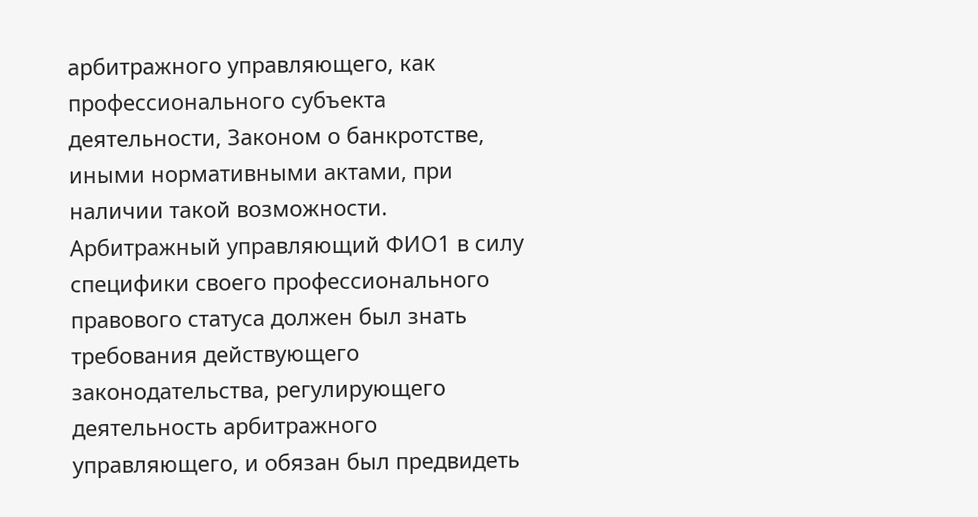арбитражного управляющего, как профессионального субъекта деятельности, Законом о банкротстве, иными нормативными актами, при наличии такой возможности. Арбитражный управляющий ФИО1 в силу специфики своего профессионального правового статуса должен был знать требования действующего законодательства, регулирующего деятельность арбитражного управляющего, и обязан был предвидеть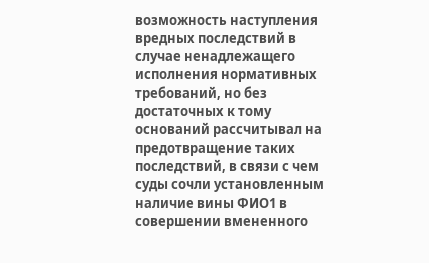возможность наступления вредных последствий в случае ненадлежащего исполнения нормативных требований, но без достаточных к тому оснований рассчитывал на предотвращение таких последствий, в связи с чем суды сочли установленным наличие вины ФИО1 в совершении вмененного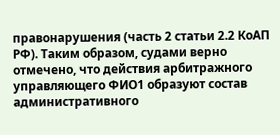правонарушения (часть 2 статьи 2.2 КоАП РФ). Таким образом, судами верно отмечено, что действия арбитражного управляющего ФИО1 образуют состав административного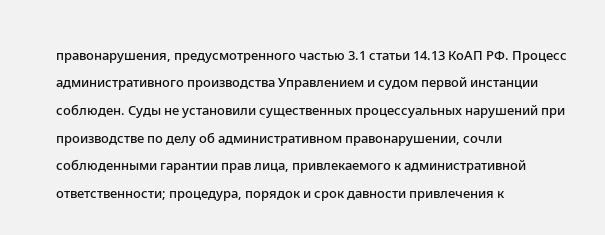правонарушения, предусмотренного частью 3.1 статьи 14.13 КоАП РФ. Процесс административного производства Управлением и судом первой инстанции соблюден. Суды не установили существенных процессуальных нарушений при производстве по делу об административном правонарушении, сочли соблюденными гарантии прав лица, привлекаемого к административной ответственности; процедура, порядок и срок давности привлечения к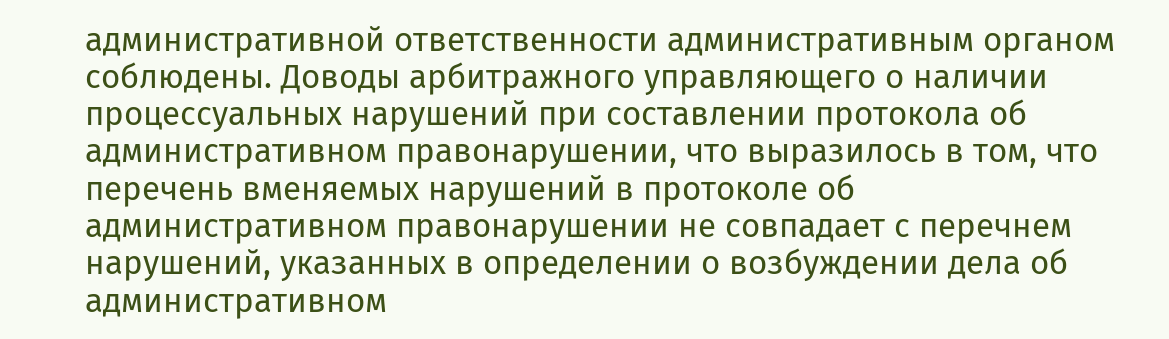административной ответственности административным органом соблюдены. Доводы арбитражного управляющего о наличии процессуальных нарушений при составлении протокола об административном правонарушении, что выразилось в том, что перечень вменяемых нарушений в протоколе об административном правонарушении не совпадает с перечнем нарушений, указанных в определении о возбуждении дела об административном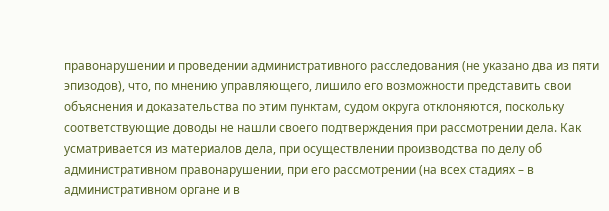правонарушении и проведении административного расследования (не указано два из пяти эпизодов), что, по мнению управляющего, лишило его возможности представить свои объяснения и доказательства по этим пунктам, судом округа отклоняются, поскольку соответствующие доводы не нашли своего подтверждения при рассмотрении дела. Как усматривается из материалов дела, при осуществлении производства по делу об административном правонарушении, при его рассмотрении (на всех стадиях – в административном органе и в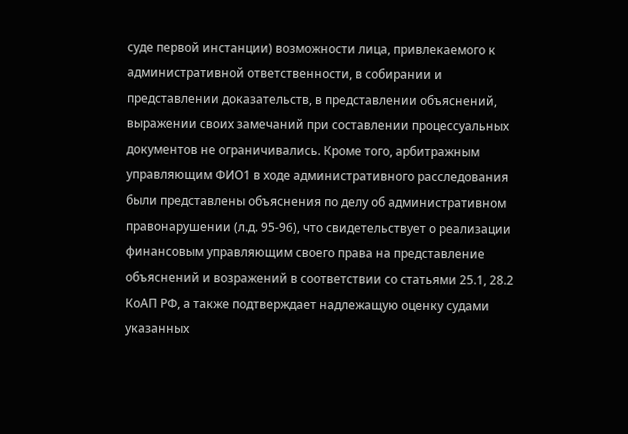суде первой инстанции) возможности лица, привлекаемого к административной ответственности, в собирании и представлении доказательств, в представлении объяснений, выражении своих замечаний при составлении процессуальных документов не ограничивались. Кроме того, арбитражным управляющим ФИО1 в ходе административного расследования были представлены объяснения по делу об административном правонарушении (л.д. 95-96), что свидетельствует о реализации финансовым управляющим своего права на представление объяснений и возражений в соответствии со статьями 25.1, 28.2 КоАП РФ, а также подтверждает надлежащую оценку судами указанных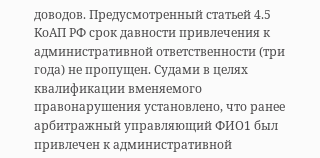доводов. Предусмотренный статьей 4.5 КоАП РФ срок давности привлечения к административной ответственности (три года) не пропущен. Судами в целях квалификации вменяемого правонарушения установлено, что ранее арбитражный управляющий ФИО1 был привлечен к административной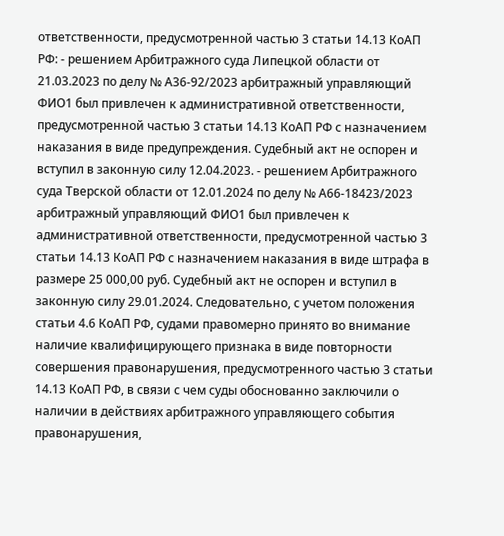ответственности, предусмотренной частью 3 статьи 14.13 КоАП РФ: - решением Арбитражного суда Липецкой области от 21.03.2023 по делу № А36-92/2023 арбитражный управляющий ФИО1 был привлечен к административной ответственности, предусмотренной частью 3 статьи 14.13 КоАП РФ с назначением наказания в виде предупреждения. Судебный акт не оспорен и вступил в законную силу 12.04.2023. - решением Арбитражного суда Тверской области от 12.01.2024 по делу № А66-18423/2023 арбитражный управляющий ФИО1 был привлечен к административной ответственности, предусмотренной частью 3 статьи 14.13 КоАП РФ с назначением наказания в виде штрафа в размере 25 000,00 руб. Судебный акт не оспорен и вступил в законную силу 29.01.2024. Следовательно, с учетом положения статьи 4.6 КоАП РФ, судами правомерно принято во внимание наличие квалифицирующего признака в виде повторности совершения правонарушения, предусмотренного частью 3 статьи 14.13 КоАП РФ, в связи с чем суды обоснованно заключили о наличии в действиях арбитражного управляющего события правонарушения,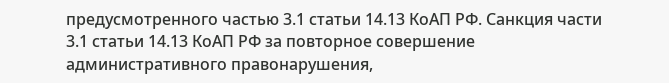предусмотренного частью 3.1 статьи 14.13 КоАП РФ. Санкция части 3.1 статьи 14.13 КоАП РФ за повторное совершение административного правонарушения,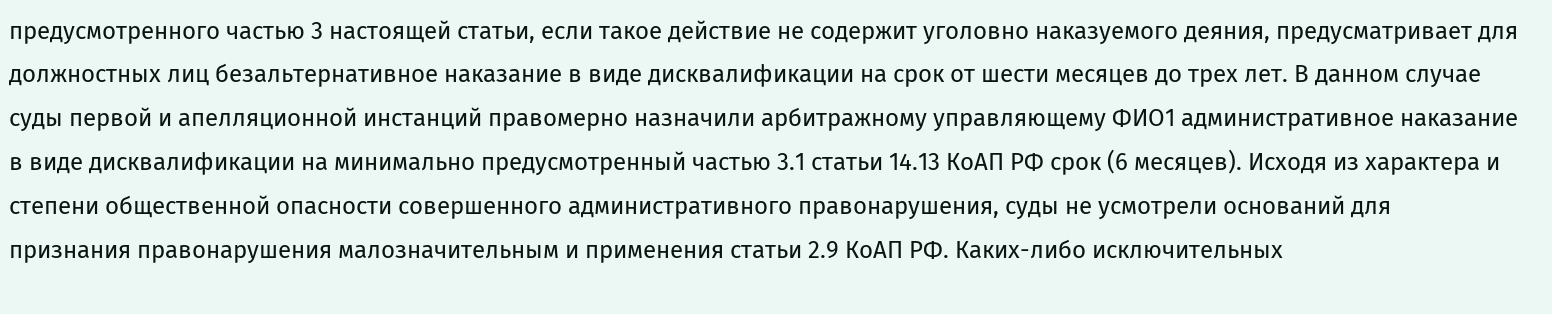предусмотренного частью 3 настоящей статьи, если такое действие не содержит уголовно наказуемого деяния, предусматривает для должностных лиц безальтернативное наказание в виде дисквалификации на срок от шести месяцев до трех лет. В данном случае суды первой и апелляционной инстанций правомерно назначили арбитражному управляющему ФИО1 административное наказание в виде дисквалификации на минимально предусмотренный частью 3.1 статьи 14.13 КоАП РФ срок (6 месяцев). Исходя из характера и степени общественной опасности совершенного административного правонарушения, суды не усмотрели оснований для признания правонарушения малозначительным и применения статьи 2.9 КоАП РФ. Каких-либо исключительных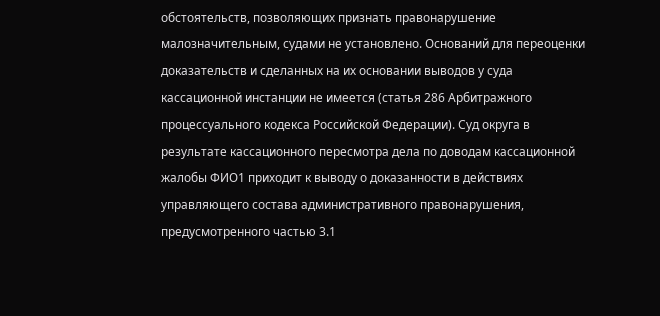обстоятельств, позволяющих признать правонарушение малозначительным, судами не установлено. Оснований для переоценки доказательств и сделанных на их основании выводов у суда кассационной инстанции не имеется (статья 286 Арбитражного процессуального кодекса Российской Федерации). Суд округа в результате кассационного пересмотра дела по доводам кассационной жалобы ФИО1 приходит к выводу о доказанности в действиях управляющего состава административного правонарушения, предусмотренного частью 3.1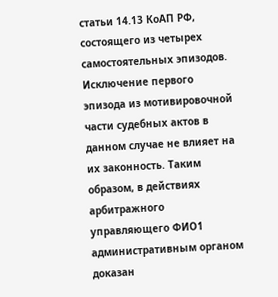статьи 14.13 КоАП РФ, состоящего из четырех самостоятельных эпизодов. Исключение первого эпизода из мотивировочной части судебных актов в данном случае не влияет на их законность. Таким образом, в действиях арбитражного управляющего ФИО1 административным органом доказан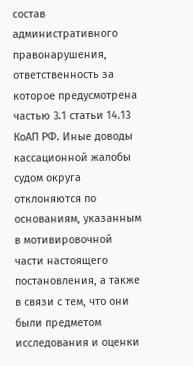состав административного правонарушения, ответственность за которое предусмотрена частью 3.1 статьи 14.13 КоАП РФ. Иные доводы кассационной жалобы судом округа отклоняются по основаниям, указанным в мотивировочной части настоящего постановления, а также в связи с тем, что они были предметом исследования и оценки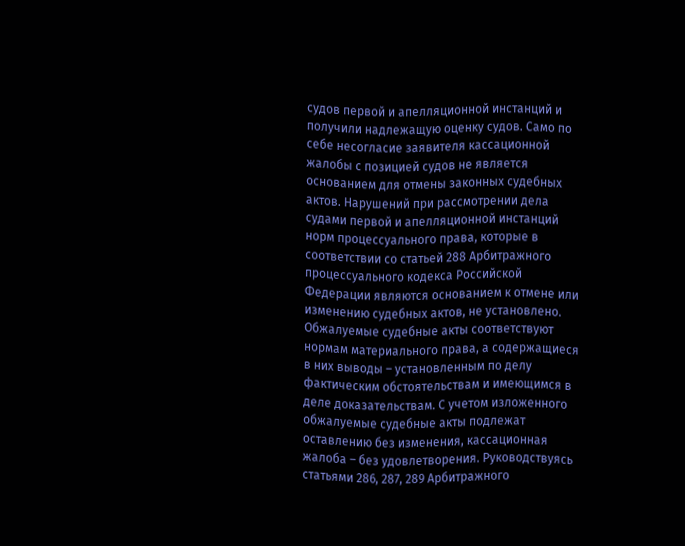судов первой и апелляционной инстанций и получили надлежащую оценку судов. Само по себе несогласие заявителя кассационной жалобы с позицией судов не является основанием для отмены законных судебных актов. Нарушений при рассмотрении дела судами первой и апелляционной инстанций норм процессуального права, которые в соответствии со статьей 288 Арбитражного процессуального кодекса Российской Федерации являются основанием к отмене или изменению судебных актов, не установлено. Обжалуемые судебные акты соответствуют нормам материального права, а содержащиеся в них выводы – установленным по делу фактическим обстоятельствам и имеющимся в деле доказательствам. С учетом изложенного обжалуемые судебные акты подлежат оставлению без изменения, кассационная жалоба – без удовлетворения. Руководствуясь статьями 286, 287, 289 Арбитражного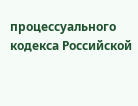процессуального кодекса Российской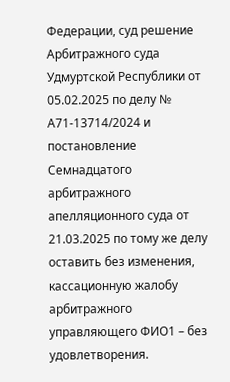Федерации, суд решение Арбитражного суда Удмуртской Республики от 05.02.2025 по делу № А71-13714/2024 и постановление Семнадцатого арбитражного апелляционного суда от 21.03.2025 по тому же делу оставить без изменения, кассационную жалобу арбитражного управляющего ФИО1 – без удовлетворения.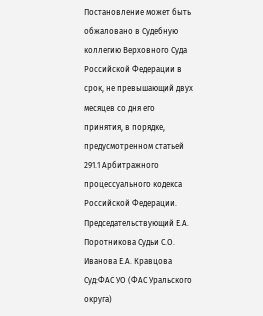Постановление может быть обжаловано в Судебную коллегию Верховного Суда Российской Федерации в срок, не превышающий двух месяцев со дня его принятия, в порядке, предусмотренном статьей 291.1 Арбитражного процессуального кодекса Российской Федерации. Председательствующий Е.А. Поротникова Судьи С.О. Иванова Е.А. Кравцова Суд:ФАС УО (ФАС Уральского округа)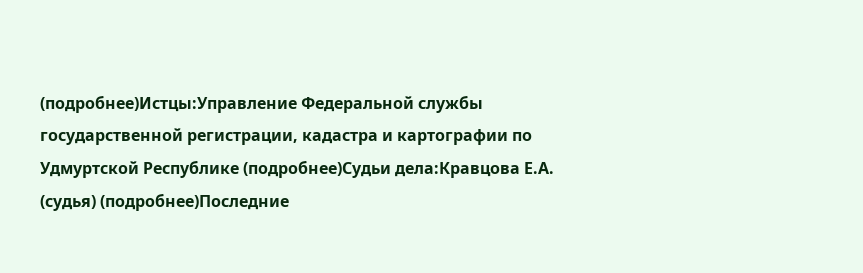(подробнее)Истцы:Управление Федеральной службы государственной регистрации, кадастра и картографии по Удмуртской Республике (подробнее)Судьи дела:Кравцова Е.А. (судья) (подробнее)Последние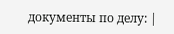документы по делу: |